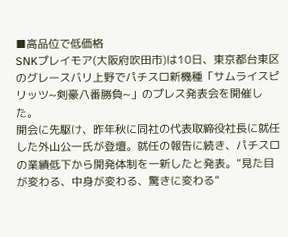■高品位で低価格
SNKプレイモア(大阪府吹田市)は10日、東京都台東区のグレースバリ上野でパチスロ新機種「サムライスピリッツ~剣豪八番勝負~」のプレス発表会を開催した。
開会に先駆け、昨年秋に同社の代表取締役社長に就任した外山公一氏が登壇。就任の報告に続き、パチスロの業績低下から開発体制を一新したと発表。“見た目が変わる、中身が変わる、驚きに変わる”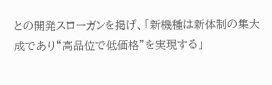との開発スローガンを掲げ、「新機種は新体制の集大成であり“高品位で低価格”を実現する」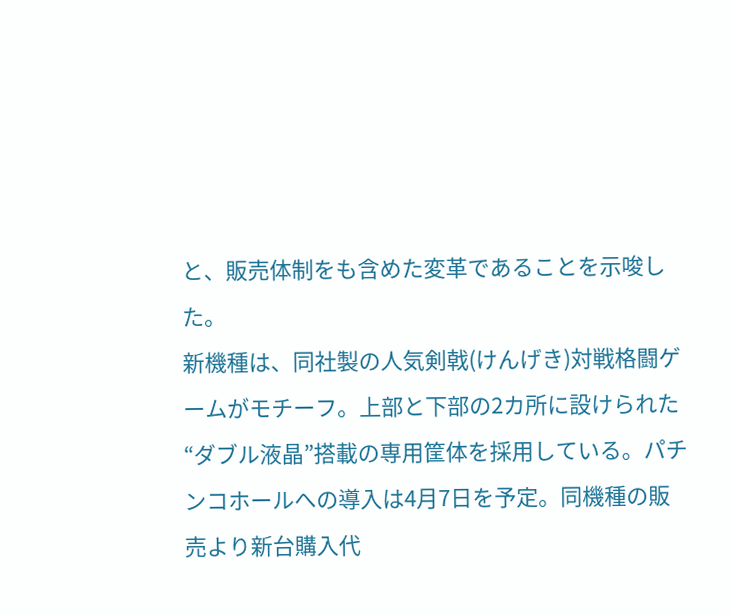と、販売体制をも含めた変革であることを示唆した。
新機種は、同社製の人気剣戟(けんげき)対戦格闘ゲームがモチーフ。上部と下部の2カ所に設けられた“ダブル液晶”搭載の専用筐体を採用している。パチンコホールへの導入は4月7日を予定。同機種の販売より新台購入代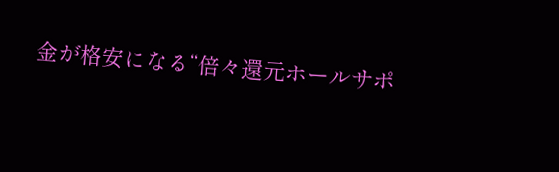金が格安になる“倍々還元ホールサポ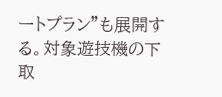ートプラン”も展開する。対象遊技機の下取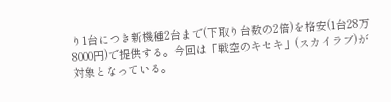り1台につき新機種2台まで(下取り台数の2倍)を格安(1台28万8000円)で提供する。今回は「戦空のキセキ」(スカイラブ)が対象となっている。